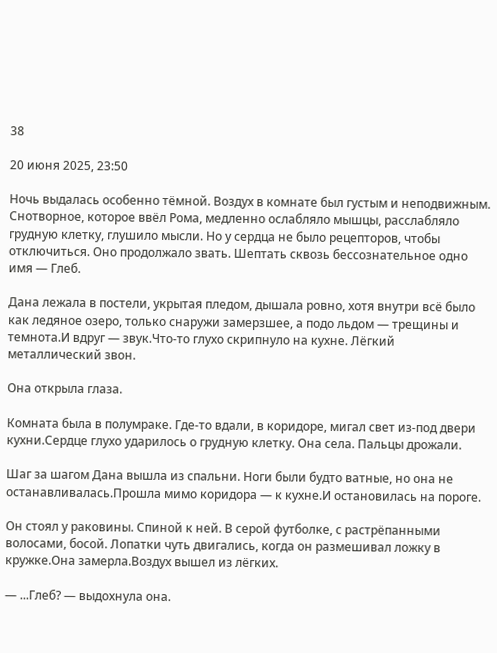38

20 июня 2025, 23:50

Ночь выдалась особенно тёмной. Воздух в комнате был густым и неподвижным. Снотворное, которое ввёл Рома, медленно ослабляло мышцы, расслабляло грудную клетку, глушило мысли. Но у сердца не было рецепторов, чтобы отключиться. Оно продолжало звать. Шептать сквозь бессознательное одно имя — Глеб.

Дана лежала в постели, укрытая пледом, дышала ровно, хотя внутри всё было как ледяное озеро, только снаружи замерзшее, а подо льдом — трещины и темнота.И вдруг — звук.Что-то глухо скрипнуло на кухне. Лёгкий металлический звон.

Она открыла глаза.

Комната была в полумраке. Где-то вдали, в коридоре, мигал свет из-под двери кухни.Сердце глухо ударилось о грудную клетку. Она села. Пальцы дрожали.

Шаг за шагом Дана вышла из спальни. Ноги были будто ватные, но она не останавливалась.Прошла мимо коридора — к кухне.И остановилась на пороге.

Он стоял у раковины. Спиной к ней. В серой футболке, с растрёпанными волосами, босой. Лопатки чуть двигались, когда он размешивал ложку в кружке.Она замерла.Воздух вышел из лёгких.

— ...Глеб? — выдохнула она.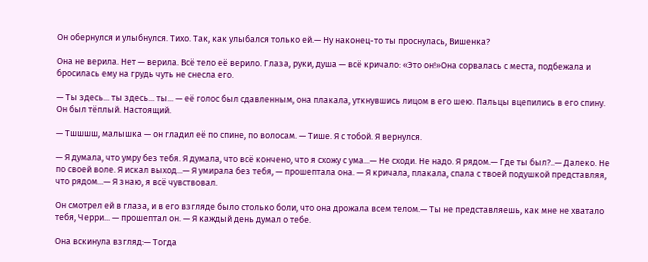Он обернулся и улыбнулся. Тихо. Так, как улыбался только ей.— Ну наконец-то ты проснулась, Вишенка?

Она не верила. Нет — верила. Всё тело её верило. Глаза, руки, душа — всё кричало: «Это он!»Она сорвалась с места, подбежала и бросилась ему на грудь чуть не снесла его.

— Ты здесь... ты здесь... ты... — её голос был сдавленным, она плакала, уткнувшись лицом в его шею. Пальцы вцепились в его спину. Он был тёплый. Настоящий.

— Тшшшш, малышка — он гладил её по спине, по волосам. — Тише. Я с тобой. Я вернулся.

— Я думала, что умру без тебя. Я думала, что всё кончено, что я схожу с ума...— Не сходи. Не надо. Я рядом.— Где ты был?..— Далеко. Не по своей воле. Я искал выход...— Я умирала без тебя, — прошептала она. — Я кричала, плакала, спала с твоей подушкой представляя, что рядом...— Я знаю, я всё чувствовал.

Он смотрел ей в глаза, и в его взгляде было столько боли, что она дрожала всем телом.— Ты не представляешь, как мне не хватало тебя, Черри... — прошептал он. — Я каждый день думал о тебе.

Она вскинула взгляд:— Тогда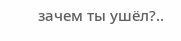зачем ты ушёл?..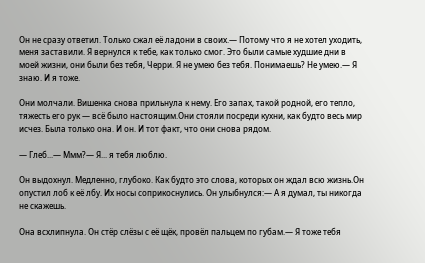Он не сразу ответил. Только сжал её ладони в своих.— Потому что я не хотел уходить, меня заставили. Я вернулся к тебе, как только смог. Это были самые худшие дни в моей жизни, они были без тебя, Черри. Я не умею без тебя. Понимаешь? Не умею.— Я знаю. И я тоже.

Они молчали. Вишенка снова прильнула к нему. Его запах, такой родной, его тепло, тяжесть его рук — всё было настоящим.Они стояли посреди кухни, как будто весь мир исчез. Была только она. И он. И тот факт, что они снова рядом.

— Глеб...— Ммм?— Я... я тебя люблю.

Он выдохнул. Медленно, глубоко. Как будто это слова, которых он ждал всю жизнь.Он опустил лоб к её лбу. Их носы соприкоснулись. Он улыбнулся:— А я думал, ты никогда не скажешь.

Она всхлипнула. Он стёр слёзы с её щёк, провёл пальцем по губам.— Я тоже тебя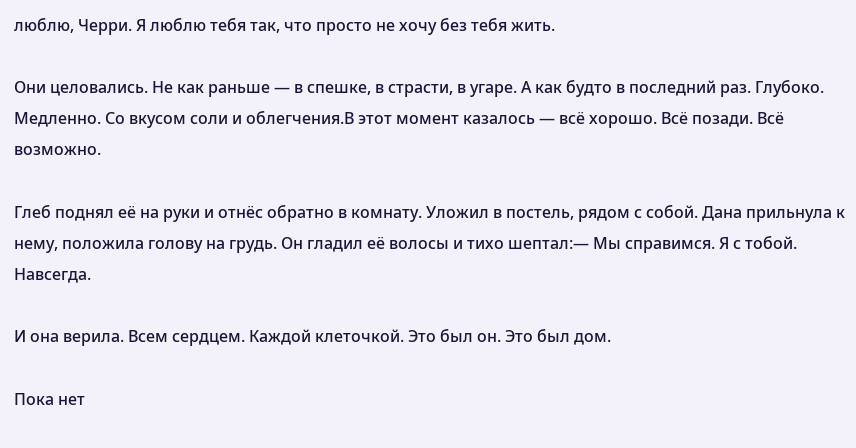люблю, Черри. Я люблю тебя так, что просто не хочу без тебя жить.

Они целовались. Не как раньше — в спешке, в страсти, в угаре. А как будто в последний раз. Глубоко. Медленно. Со вкусом соли и облегчения.В этот момент казалось — всё хорошо. Всё позади. Всё возможно.

Глеб поднял её на руки и отнёс обратно в комнату. Уложил в постель, рядом с собой. Дана прильнула к нему, положила голову на грудь. Он гладил её волосы и тихо шептал:— Мы справимся. Я с тобой. Навсегда.

И она верила. Всем сердцем. Каждой клеточкой. Это был он. Это был дом.

Пока нет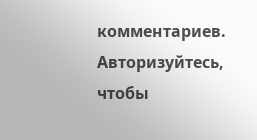комментариев. Авторизуйтесь, чтобы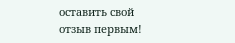оставить свой отзыв первым!